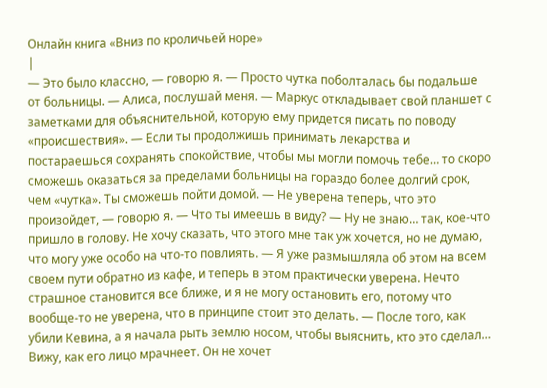Онлайн книга «Вниз по кроличьей норе»
|
— Это было классно, — говорю я. — Просто чутка поболталась бы подальше от больницы. — Алиса, послушай меня. — Маркус откладывает свой планшет с заметками для объяснительной, которую ему придется писать по поводу «происшествия». — Если ты продолжишь принимать лекарства и постараешься сохранять спокойствие, чтобы мы могли помочь тебе… то скоро сможешь оказаться за пределами больницы на гораздо более долгий срок, чем «чутка». Ты сможешь пойти домой. — Не уверена теперь, что это произойдет, — говорю я. — Что ты имеешь в виду? — Ну не знаю… так, кое-что пришло в голову. Не хочу сказать, что этого мне так уж хочется, но не думаю, что могу уже особо на что-то повлиять. — Я уже размышляла об этом на всем своем пути обратно из кафе, и теперь в этом практически уверена. Нечто страшное становится все ближе, и я не могу остановить его, потому что вообще-то не уверена, что в принципе стоит это делать. — После того, как убили Кевина, а я начала рыть землю носом, чтобы выяснить, кто это сделал… Вижу, как его лицо мрачнеет. Он не хочет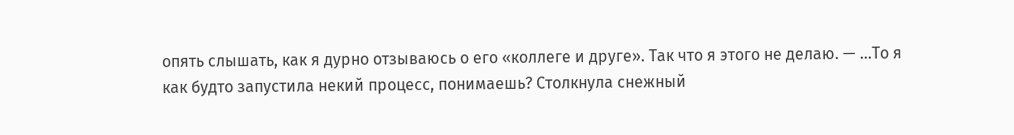опять слышать, как я дурно отзываюсь о его «коллеге и друге». Так что я этого не делаю. — …То я как будто запустила некий процесс, понимаешь? Столкнула снежный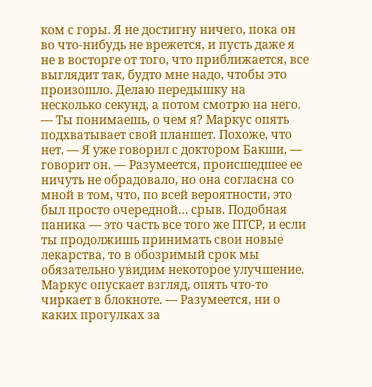ком с горы. Я не достигну ничего, пока он во что-нибудь не врежется, и пусть даже я не в восторге от того, что приближается, все выглядит так, будто мне надо, чтобы это произошло. Делаю передышку на несколько секунд, а потом смотрю на него. — Ты понимаешь, о чем я? Маркус опять подхватывает свой планшет. Похоже, что нет. — Я уже говорил с доктором Бакши, — говорит он. — Разумеется, происшедшее ее ничуть не обрадовало, но она согласна со мной в том, что, по всей вероятности, это был просто очередной… срыв. Подобная паника — это часть все того же ПТСР, и если ты продолжишь принимать свои новые лекарства, то в обозримый срок мы обязательно увидим некоторое улучшение. Маркус опускает взгляд, опять что-то чиркает в блокноте. — Разумеется, ни о каких прогулках за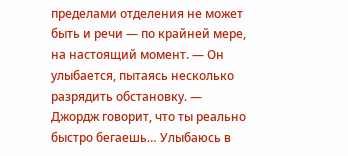пределами отделения не может быть и речи — по крайней мере, на настоящий момент. — Он улыбается, пытаясь несколько разрядить обстановку. — Джордж говорит, что ты реально быстро бегаешь… Улыбаюсь в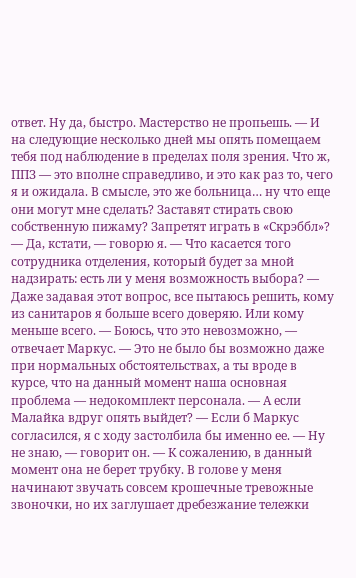ответ. Ну да, быстро. Мастерство не пропьешь. — И на следующие несколько дней мы опять помещаем тебя под наблюдение в пределах поля зрения. Что ж, ППЗ — это вполне справедливо, и это как раз то, чего я и ожидала. В смысле, это же больница… ну что еще они могут мне сделать? Заставят стирать свою собственную пижаму? Запретят играть в «Скрэббл»? — Да, кстати, — говорю я. — Что касается того сотрудника отделения, который будет за мной надзирать: есть ли у меня возможность выбора? — Даже задавая этот вопрос, все пытаюсь решить, кому из санитаров я больше всего доверяю. Или кому меньше всего. — Боюсь, что это невозможно, — отвечает Маркус. — Это не было бы возможно даже при нормальных обстоятельствах, а ты вроде в курсе, что на данный момент наша основная проблема — недокомплект персонала. — А если Малайка вдруг опять выйдет? — Если б Маркус согласился, я с ходу застолбила бы именно ее. — Ну не знаю, — говорит он. — К сожалению, в данный момент она не берет трубку. В голове у меня начинают звучать совсем крошечные тревожные звоночки, но их заглушает дребезжание тележки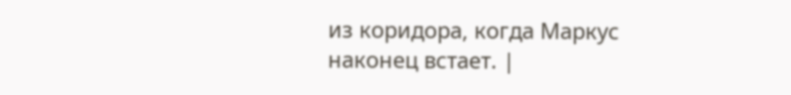из коридора, когда Маркус наконец встает. |